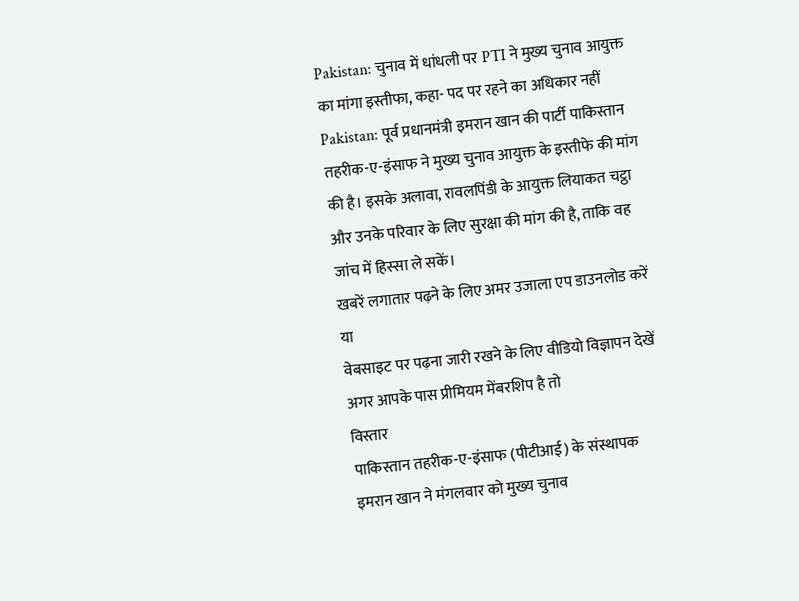Pakistan: चुनाव में धांधली पर PTI ने मुख्य चुनाव आयुक्त का मांगा इस्तीफा, कहा- पद पर रहने का अधिकार नहीं
Pakistan: पूर्व प्रधानमंत्री इमरान खान की पार्टी पाकिस्तान तहरीक-ए-इंसाफ ने मुख्य चुनाव आयुक्त के इस्तीफे की मांग की है। इसके अलावा, रावलपिंडी के आयुक्त लियाकत चट्ठा और उनके परिवार के लिए सुरक्षा की मांग की है, ताकि वह जांच में हिस्सा ले सकें।
खबरें लगातार पढ़ने के लिए अमर उजाला एप डाउनलोड करें
या
वेबसाइट पर पढ़ना जारी रखने के लिए वीडियो विज्ञापन देखें
अगर आपके पास प्रीमियम मेंबरशिप है तो
विस्तार
पाकिस्तान तहरीक-ए-इंसाफ (पीटीआई) के संस्थापक इमरान खान ने मंगलवार को मुख्य चुनाव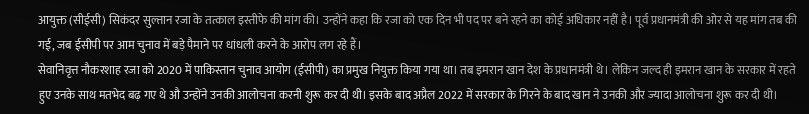आयुक्त (सीईसी) सिकंदर सुल्तान रजा के तत्काल इस्तीफे की मांग की। उन्होंने कहा कि रजा को एक दिन भी पद पर बने रहने का कोई अधिकार नहीं है। पूर्व प्रधानमंत्री की ओर से यह मांग तब की गई, जब ईसीपी पर आम चुनाव में बड़े पैमाने पर धांधली करने के आरोप लग रहे हैं।
सेवानिवृत्त नौकरशाह रजा को 2020 में पाकिस्तान चुनाव आयोग (ईसीपी) का प्रमुख नियुक्त किया गया था। तब इमरान खान देश के प्रधानमंत्री थे। लेकिन जल्द ही इमरान खान के सरकार में रहते हुए उनके साथ मतभेद बढ़ गए थे औ उन्होंने उनकी आलोचना करनी शुरू कर दी थी। इसके बाद अप्रैल 2022 में सरकार के गिरने के बाद खान ने उनकी और ज्यादा आलोचना शुरू कर दी थी।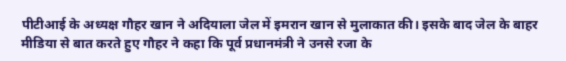पीटीआई के अध्यक्ष गौहर खान ने अदियाला जेल में इमरान खान से मुलाकात की। इसके बाद जेल के बाहर मीडिया से बात करते हुए गौहर ने कहा कि पूर्व प्रधानमंत्री ने उनसे रजा के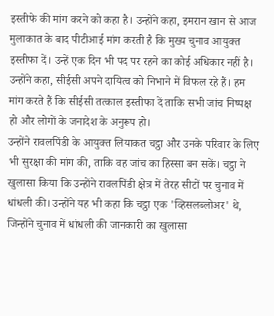इस्तीफे की मांग करने को कहा है। उन्होंने कहा, इमरान खान से आज मुलाकात के बाद पीटीआई मांग करती है कि मुख्य चुनाव आयुक्त इस्तीफा दें। उन्हें एक दिन भी पद पर रहने का कोई अधिकार नहीं है। उन्होंने कहा, सीईसी अपने दायित्व को निभाने में विफल रहे हैं। हम मांग करते हैं कि सीईसी तत्काल इस्तीफा दें ताकि सभी जांच निष्पक्ष हो और लोगों के जनादेश के अनुरूप हो।
उन्होंने रावलपिंडी के आयुक्त लियाकत चट्ठा और उनके परिवार के लिए भी सुरक्षा की मांग की, ताकि वह जांच का हिस्सा बन सकें। चट्ठा ने खुलासा किया कि उन्होंने रावलपिंडी क्षेत्र में तेरह सीटों पर चुनाव में धांधली की। उन्होंने यह भी कहा कि चट्ठा एक 'व्हिसलब्लोअर' थे, जिन्होंने चुनाव में धांधली की जानकारी का खुलासा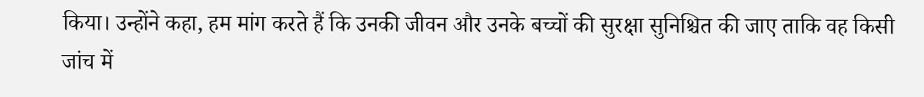किया। उन्होंने कहा, हम मांग करते हैं कि उनकी जीवन और उनके बच्चों की सुरक्षा सुनिश्चित की जाए ताकि वह किसी जांच में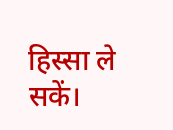हिस्सा ले सकें।